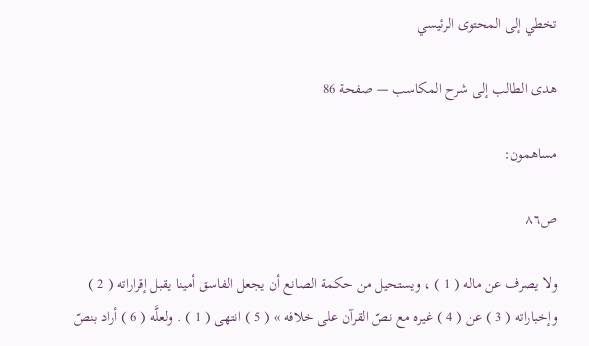تخطي إلى المحتوى الرئيسي

هدى الطالب إلى شرح المكاسب — صفحة 86

مساهمون:

ص٨٦

ولا يصرف عن ماله ( 1 ) ، ويستحيل من حكمة الصانع أن يجعل الفاسق أمينا يقبل إقراراته ( 2 ) وإخباراته ( 3 ) عن ( 4 ) غيره مع نصّ القرآن على خلافه » ( 5 ) انتهى ( 1 ) . ولعلَّه ( 6 ) أراد بنصّ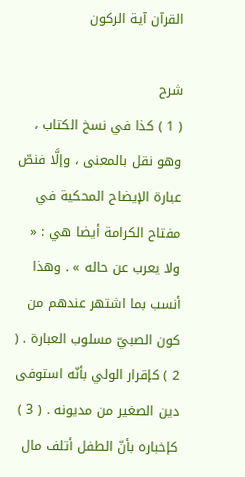القرآن آية الركون

شرح
( 1 ) كذا في نسخ الكتاب ، وهو نقل بالمعنى ، وإلَّا فنصّ عبارة الإيضاح المحكية في مفتاح الكرامة أيضا هي : « ولا يعرب عن حاله » . وهذا أنسب بما اشتهر عندهم من كون الصبيّ مسلوب العبارة . ( 2 ) كإقرار الولي بأنّه استوفى دين الصغير من مديونه . ( 3 ) كإخباره بأنّ الطفل أتلف مال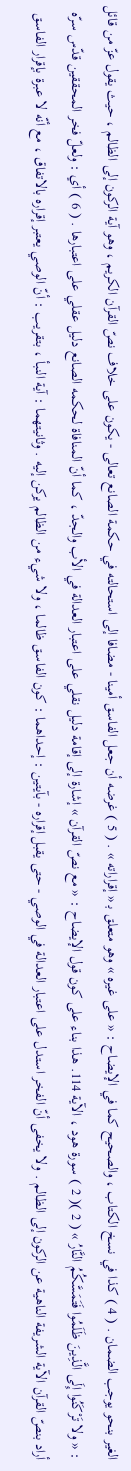الغير بنحو يوجب الضمان . ( 4 ) كذا في نسخ الكتاب ، والصحيح كما في الإيضاح : « على غيره » وهو متعلق ب‍ « إقراراته » . ( 5 ) غرضه أن جعل الفاسق أمينا - مضافا إلى استحالته في حكمة الصانع تعالى - يكون على خلاف نصّ القرآن الكريم ، وهو آية الركون إلى الظالم ، حيث يقول عزّ من قائل : « ولا تَرْكَنُوا إِلَى الَّذِينَ ظَلَمُوا فَتَمَسَّكُمُ النَّارُ » ( 2 )( 2 ) سورة هود ، الآية 114. هذا بناء على كون قول الإيضاح : « مع نصّ القرآن » إشارة إلى إقامة دليل نقلي على اعتبار العدالة في الأب والجدّ ، كما أنّ المنافاة لحكمه الصانع دليل عقلي على اعتبارها . ( 6 ) أي : ولعلّ فخر المحققين قدّس سرّه أراد بنصّ القرآن الآية الشريفة الناهية عن الركون إلى الظالم . ولا يخفى أنّ الفخر استدل على اعتبار العدالة في الوصي - حتى يقبل إقراره - بآيتين : إحداهما : كون الفاسق ظالما ، ولا شيء من الظالم يركن إليه . وثانيتهما : آية النبأ ، بتقريب : أنّ الوصي يعتبر إقراره بالاتفاق ، مع أنّه لا عبرة بإقرار الفاسق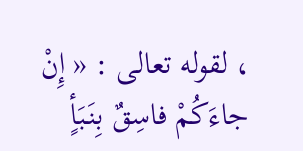، لقوله تعالى : « إِنْ جاءَكُمْ فاسِقٌ بِنَبَأٍ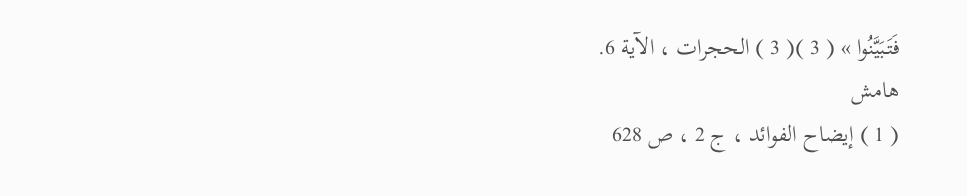فَتَبَيَّنُوا » ( 3 )( 3 ) الحجرات ، الآية 6.
هامش
( 1 ) إيضاح الفوائد ، ج 2 ، ص 628